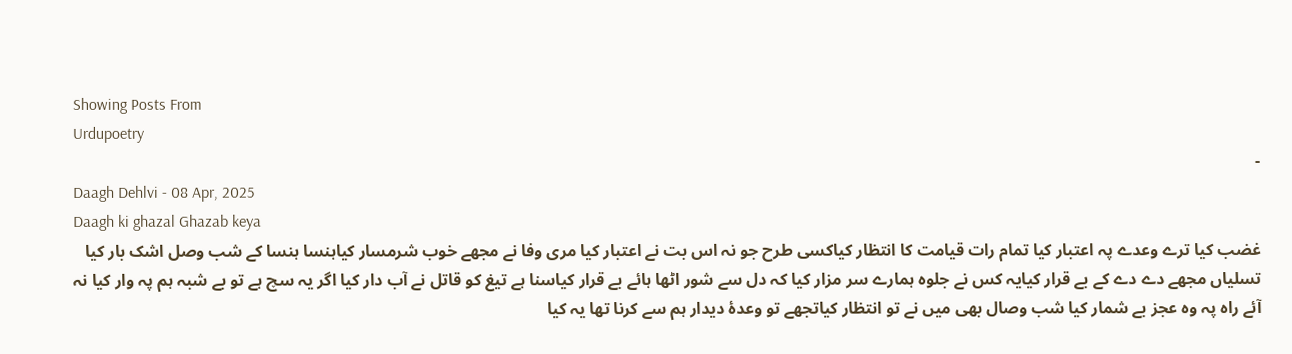Showing Posts From
Urdupoetry
-
Daagh Dehlvi - 08 Apr, 2025
Daagh ki ghazal Ghazab keya
غضب کیا ترے وعدے پہ اعتبار کیا تمام رات قیامت کا انتظار کیاکسی طرح جو نہ اس بت نے اعتبار کیا مری وفا نے مجھے خوب شرمسار کیاہنسا ہنسا کے شب وصل اشک بار کیا تسلیاں مجھے دے دے کے بے قرار کیایہ کس نے جلوہ ہمارے سر مزار کیا کہ دل سے شور اٹھا ہائے بے قرار کیاسنا ہے تیغ کو قاتل نے آب دار کیا اگر یہ سچ ہے تو بے شبہ ہم پہ وار کیا نہ آئے راہ پہ وہ عجز بے شمار کیا شب وصال بھی میں نے تو انتظار کیاتجھے تو وعدۂ دیدار ہم سے کرنا تھا یہ کیا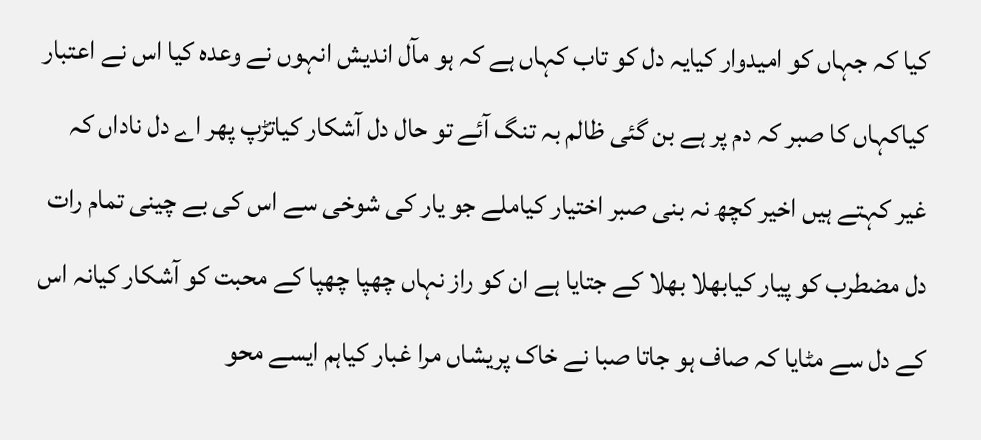کیا کہ جہاں کو امیدوار کیایہ دل کو تاب کہاں ہے کہ ہو مآل اندیش انہوں نے وعدہ کیا اس نے اعتبار کیاکہاں کا صبر کہ دم پر ہے بن گئی ظالم بہ تنگ آئے تو حال دل آشکار کیاتڑپ پھر اے دل ناداں کہ غیر کہتے ہیں اخیر کچھ نہ بنی صبر اختیار کیاملے جو یار کی شوخی سے اس کی بے چینی تمام رات دل مضطرب کو پیار کیابھلا بھلا کے جتایا ہے ان کو راز نہاں چھپا چھپا کے محبت کو آشکار کیانہ اس کے دل سے مٹایا کہ صاف ہو جاتا صبا نے خاک پریشاں مرا غبار کیاہم ایسے محو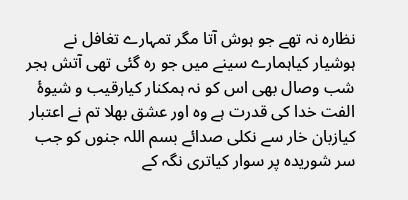نظارہ نہ تھے جو ہوش آتا مگر تمہارے تغافل نے ہوشیار کیاہمارے سینے میں جو رہ گئی تھی آتش ہجر شب وصال بھی اس کو نہ ہمکنار کیارقیب و شیوۂ الفت خدا کی قدرت ہے وہ اور عشق بھلا تم نے اعتبار کیازبان خار سے نکلی صدائے بسم اللہ جنوں کو جب سر شوریدہ پر سوار کیاتری نگہ کے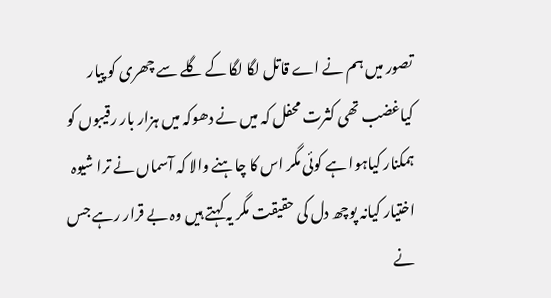تصور میں ہم نے اے قاتل لگا لگا کے گلے سے چھری کو پیار کیاغضب تھی کثرت محفل کہ میں نے دھوکہ میں ہزار بار رقیبوں کو ہمکنار کیاہوا ہے کوئی مگر اس کا چاہنے والا کہ آسماں نے ترا شیوہ اختیار کیانہ پوچھ دل کی حقیقت مگر یہ کہتے ہیں وہ بے قرار رہے جس نے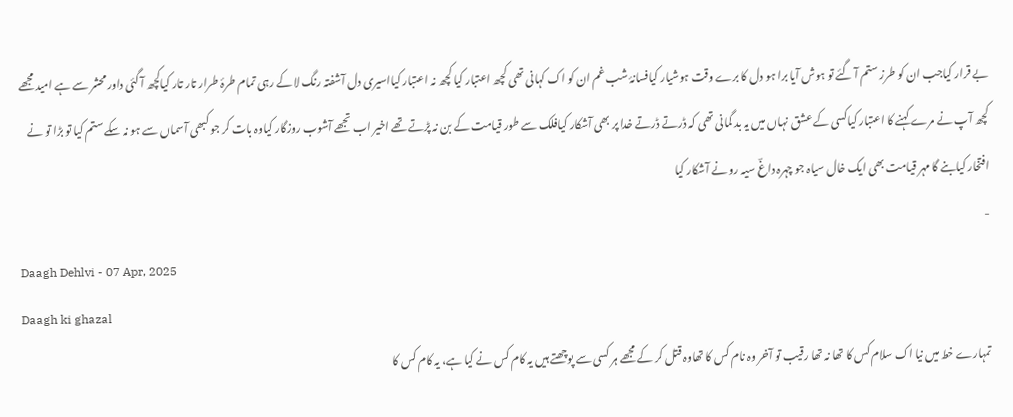بے قرار کیاجب ان کو طرز ستم آ گئے تو ہوش آیا برا ہو دل کا برے وقت ہوشیار کیافسانۂ شب غم ان کو اک کہانی تھی کچھ اعتبار کیا کچھ نہ اعتبار کیااسیری دل آشفتہ رنگ لا کے رہی تمام طرۂ طرار تار تار کیاکچھ آ گئی داور محشر سے ہے امید مجھے کچھ آپ نے مرے کہنے کا اعتبار کیاکسی کے عشق نہاں میں یہ بد گمانی تھی کہ ڈرتے ڈرتے خدا پر بھی آشکار کیافلک سے طور قیامت کے بن نہ پڑتے تھے اخیر اب تجھے آشوب روزگار کیاوہ بات کر جو کبھی آسماں سے ہو نہ سکے ستم کیا تو بڑا تو نے افتخار کیابنے گا مہر قیامت بھی ایک خال سیاہ جو چہرہ داغؔ سیہ رو نے آشکار کیا
-
Daagh Dehlvi - 07 Apr, 2025
Daagh ki ghazal
تمہارے خط میں نیا اک سلام کس کا تھا نہ تھا رقیب تو آخر وہ نام کس کا تھاوہ قتل کر کے مجھے ہر کسی سے پوچھتے ہیں یہ کام کس نے کیا ہے، یہ کام کس کا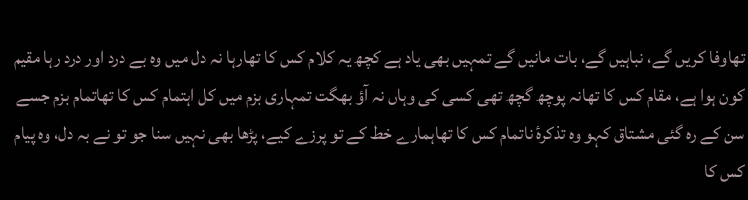تھاوفا کریں گے، نباہیں گے، بات مانیں گے تمہیں بھی یاد ہے کچھ یہ کلام کس کا تھارہا نہ دل میں وہ بے درد اور درد رہا مقیم کون ہوا ہے، مقام کس کا تھانہ پوچھ گچھ تھی کسی کی وہاں نہ آؤ بھگت تمہاری بزم میں کل اہتمام کس کا تھاتمام بزم جسے سن کے رہ گئی مشتاق کہو وہ تذکرۂ ناتمام کس کا تھاہمارے خط کے تو پرزے کیے، پڑھا بھی نہیں سنا جو تو نے بہ دل، وہ پیام کس کا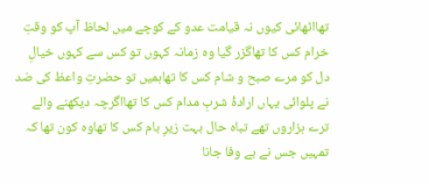تھااٹھائی کیوں نہ قیامت عدو کے کوچے میں لحاظ آپ کو وقتِ خرام کس کا تھاگزر گیا وہ زمانہ کہوں تو کس سے کہوں خیالِ دل کو مرے صبح و شام کس کا تھاہمیں تو حضرتِ واعظ کی ضد نے پلوائی یہاں ارادۂ شربِ مدام کس کا تھااگرچہ دیکھنے والے ترے ہزاروں تھے تباہ حال بہت زیرِ بام کس کا تھاوہ کون تھا کہ تمہیں جس نے بے وفا جانا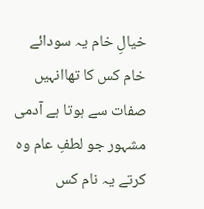خیالِ خام یہ سودائے خام کس کا تھاانہیں صفات سے ہوتا ہے آدمی مشہور جو لطفِ عام وہ کرتے یہ نام کس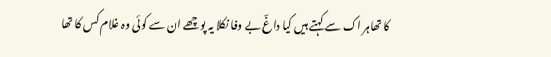کا تھاہر اک سے کہتے ہیں کیا داغؔ بے وفا نکلا یہ پوچھے ان سے کوئی وہ غلام کس کا تھا